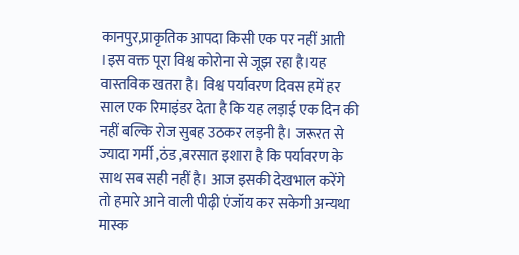कानपुर,प्राकृतिक आपदा किसी एक पर नहीं आती ।इस वक्त पूरा विश्व कोरोना से जूझ रहा है।यह वास्तविक खतरा है। विश्व पर्यावरण दिवस हमें हर साल एक रिमाइंडर देता है कि यह लड़ाई एक दिन की नहीं बल्कि रोज सुबह उठकर लड़नी है। जरूरत से ज्यादा गर्मी ,ठंड ,बरसात इशारा है कि पर्यावरण के साथ सब सही नहीं है। आज इसकी देखभाल करेंगे तो हमारे आने वाली पीढ़ी एंजॉय कर सकेगी अन्यथा मास्क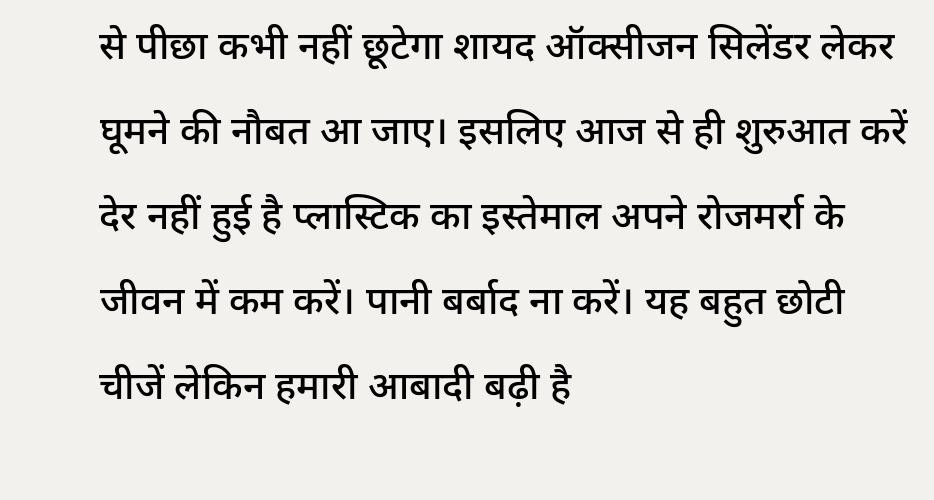से पीछा कभी नहीं छूटेगा शायद ऑक्सीजन सिलेंडर लेकर घूमने की नौबत आ जाए। इसलिए आज से ही शुरुआत करें देर नहीं हुई है प्लास्टिक का इस्तेमाल अपने रोजमर्रा के जीवन में कम करें। पानी बर्बाद ना करें। यह बहुत छोटी चीजें लेकिन हमारी आबादी बढ़ी है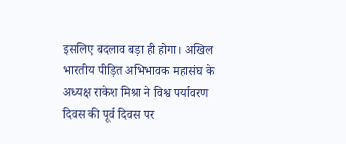इसलिए बदलाव बड़ा ही होगा। अखिल भारतीय पीड़ित अभिभावक महासंघ के अध्यक्ष राकेश मिश्रा ने विश्व पर्यावरण दिवस की पूर्व दिवस पर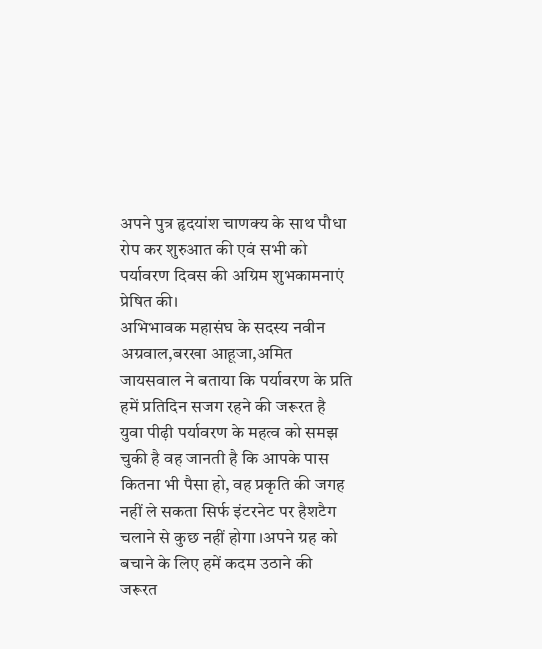अपने पुत्र हृदयांश चाणक्य के साथ पौधा रोप कर शुरुआत की एवं सभी को पर्यावरण दिवस की अग्रिम शुभकामनाएं प्रेषित की।
अभिभावक महासंघ के सदस्य नवीन अग्रवाल,बरखा आहूजा,अमित जायसवाल ने बताया कि पर्यावरण के प्रति हमें प्रतिदिन सजग रहने की जरूरत है युवा पीढ़ी पर्यावरण के महत्व को समझ चुकी है वह जानती है कि आपके पास कितना भी पैसा हो, वह प्रकृति की जगह नहीं ले सकता सिर्फ इंटरनेट पर हैशटैग चलाने से कुछ नहीं होगा ।अपने ग्रह को बचाने के लिए हमें कदम उठाने की जरूरत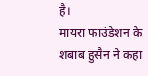है।
मायरा फाउंडेशन के शबाब हुसैन ने कहा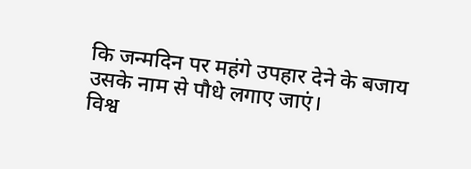कि जन्मदिन पर महंगे उपहार देने के बजाय उसके नाम से पौधे लगाए जाएं।
विश्व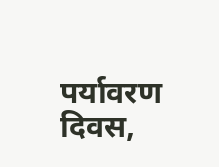पर्यावरण दिवस,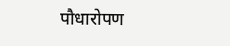पौधारोपण